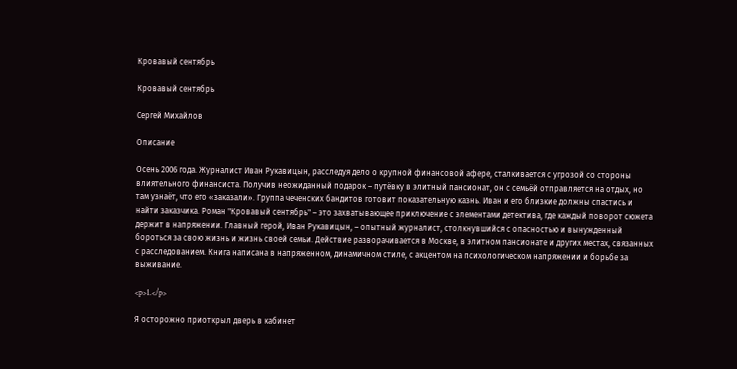Кровавый сентябрь

Кровавый сентябрь

Сергей Михайлов

Описание

Осень 2006 года. Журналист Иван Рукавицын, расследуя дело о крупной финансовой афере, сталкивается с угрозой со стороны влиятельного финансиста. Получив неожиданный подарок – путёвку в элитный пансионат, он с семьёй отправляется на отдых, но там узнаёт, что его «заказали». Группа чеченских бандитов готовит показательную казнь. Иван и его близкие должны спастись и найти заказчика. Роман "Кровавый сентябрь" – это захватывающее приключение с элементами детектива, где каждый поворот сюжета держит в напряжении. Главный герой, Иван Рукавицын, – опытный журналист, столкнувшийся с опасностью и вынужденный бороться за свою жизнь и жизнь своей семьи. Действие разворачивается в Москве, в элитном пансионате и других местах, связанных с расследованием. Книга написана в напряженном, динамичном стиле, с акцентом на психологическом напряжении и борьбе за выживание.

<p>1.</p>

Я осторожно приоткрыл дверь в кабинет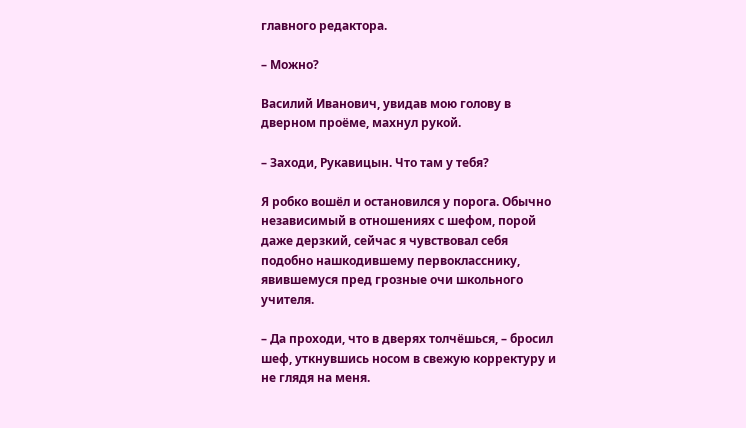главного редактора.

– Можно?

Василий Иванович, увидав мою голову в дверном проёме, махнул рукой.

– Заходи, Рукавицын. Что там у тебя?

Я робко вошёл и остановился у порога. Обычно независимый в отношениях с шефом, порой даже дерзкий, сейчас я чувствовал себя подобно нашкодившему первокласснику, явившемуся пред грозные очи школьного учителя.

– Да проходи, что в дверях толчёшься, – бросил шеф, уткнувшись носом в свежую корректуру и не глядя на меня.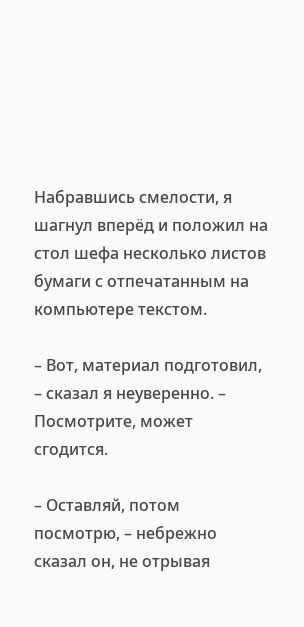Набравшись смелости, я шагнул вперёд и положил на стол шефа несколько листов бумаги с отпечатанным на компьютере текстом.

– Вот, материал подготовил, – сказал я неуверенно. – Посмотрите, может сгодится.

– Оставляй, потом посмотрю, – небрежно сказал он, не отрывая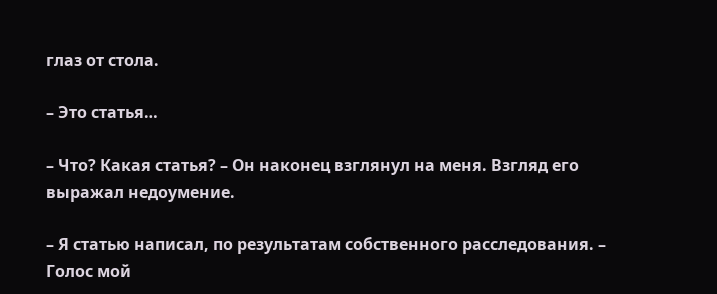глаз от стола.

– Это статья…

– Что? Какая статья? – Он наконец взглянул на меня. Взгляд его выражал недоумение.

– Я статью написал, по результатам собственного расследования. – Голос мой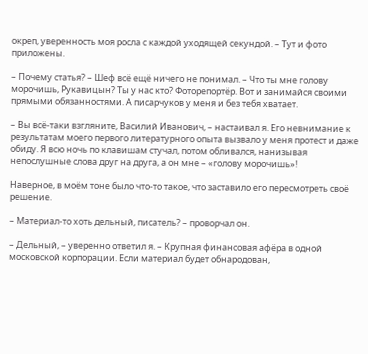окреп, уверенность моя росла с каждой уходящей секундой. – Тут и фото приложены.

– Почему статья? – Шеф всё ещё ничего не понимал. – Что ты мне голову морочишь, Рукавицын? Ты у нас кто? Фоторепортёр. Вот и занимайся своими прямыми обязанностями. А писарчуков у меня и без тебя хватает.

– Вы всё-таки взгляните, Василий Иванович, – настаивал я. Его невнимание к результатам моего первого литературного опыта вызвало у меня протест и даже обиду. Я всю ночь по клавишам стучал, потом обливался, нанизывая непослушные слова друг на друга, а он мне – «голову морочишь»!

Наверное, в моём тоне было что-то такое, что заставило его пересмотреть своё решение.

– Материал-то хоть дельный, писатель? – проворчал он.

– Дельный, – уверенно ответил я. – Крупная финансовая афёра в одной московской корпорации. Если материал будет обнародован,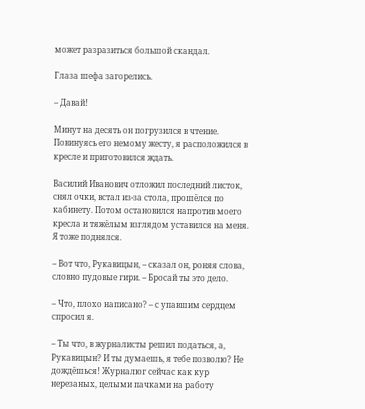может разразиться большой скандал.

Глаза шефа загорелись.

– Давай!

Минут на десять он погрузился в чтение. Повинуясь его немому жесту, я расположился в кресле и приготовился ждать.

Василий Иванович отложил последний листок, снял очки, встал из-за стола, прошёлся по кабинету. Потом остановился напротив моего кресла и тяжёлым взглядом уставился на меня. Я тоже поднялся.

– Вот что, Рукавицын, – сказал он, роняя слова, словно пудовые гири. – Бросай ты это дело.

– Что, плохо написано? – с упавшим сердцем спросил я.

– Ты что, в журналисты решил податься, а, Рукавицын? И ты думаешь, я тебе позволю? Не дождёшься! Журналюг сейчас как кур нерезаных, целыми пачками на работу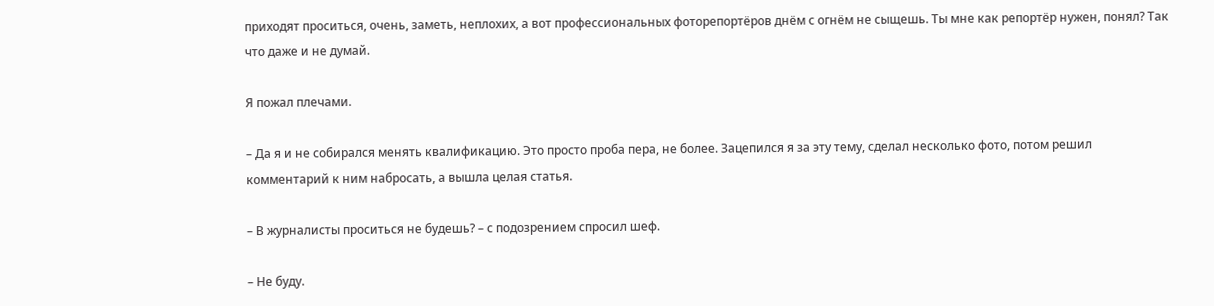приходят проситься, очень, заметь, неплохих, а вот профессиональных фоторепортёров днём с огнём не сыщешь. Ты мне как репортёр нужен, понял? Так что даже и не думай.

Я пожал плечами.

– Да я и не собирался менять квалификацию. Это просто проба пера, не более. Зацепился я за эту тему, сделал несколько фото, потом решил комментарий к ним набросать, а вышла целая статья.

– В журналисты проситься не будешь? – с подозрением спросил шеф.

– Не буду.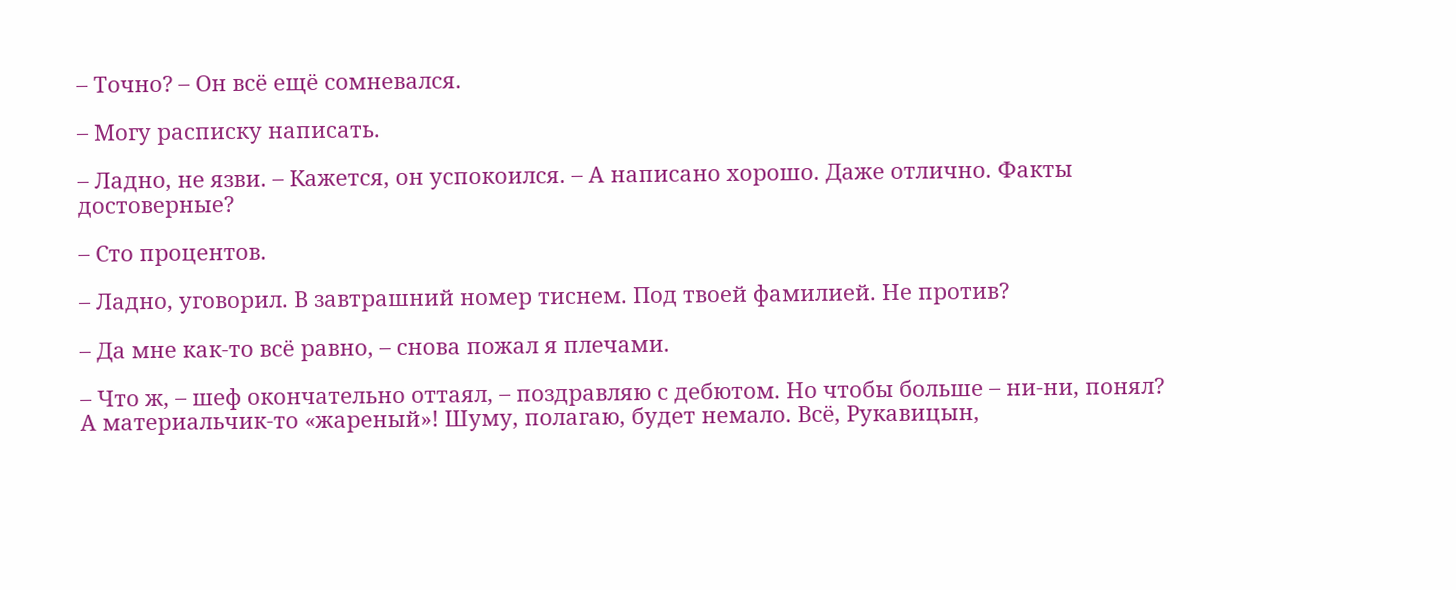– Точно? – Он всё ещё сомневался.

– Могу расписку написать.

– Ладно, не язви. – Кажется, он успокоился. – А написано хорошо. Даже отлично. Факты достоверные?

– Сто процентов.

– Ладно, уговорил. В завтрашний номер тиснем. Под твоей фамилией. Не против?

– Да мне как-то всё равно, – снова пожал я плечами.

– Что ж, – шеф окончательно оттаял, – поздравляю с дебютом. Но чтобы больше – ни-ни, понял? А материальчик-то «жареный»! Шуму, полагаю, будет немало. Всё, Рукавицын,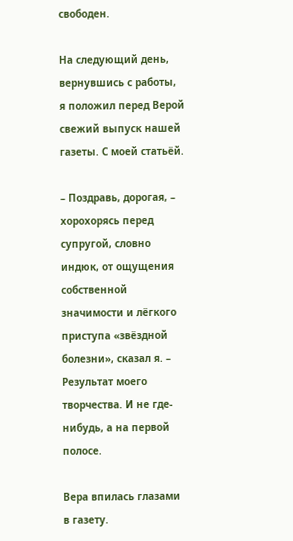свободен.

На следующий день, вернувшись с работы, я положил перед Верой свежий выпуск нашей газеты. С моей статьёй.

– Поздравь, дорогая, – хорохорясь перед супругой, словно индюк, от ощущения собственной значимости и лёгкого приступа «звёздной болезни», сказал я. – Результат моего творчества. И не где-нибудь, а на первой полосе.

Вера впилась глазами в газету.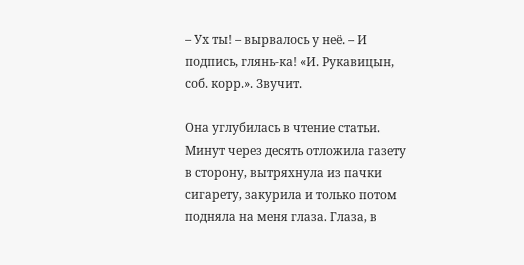– Ух ты! – вырвалось у неё. – И подпись, глянь-ка! «И. Рукавицын, соб. корр.». Звучит.

Она углубилась в чтение статьи. Минут через десять отложила газету в сторону, вытряхнула из пачки сигарету, закурила и только потом подняла на меня глаза. Глаза, в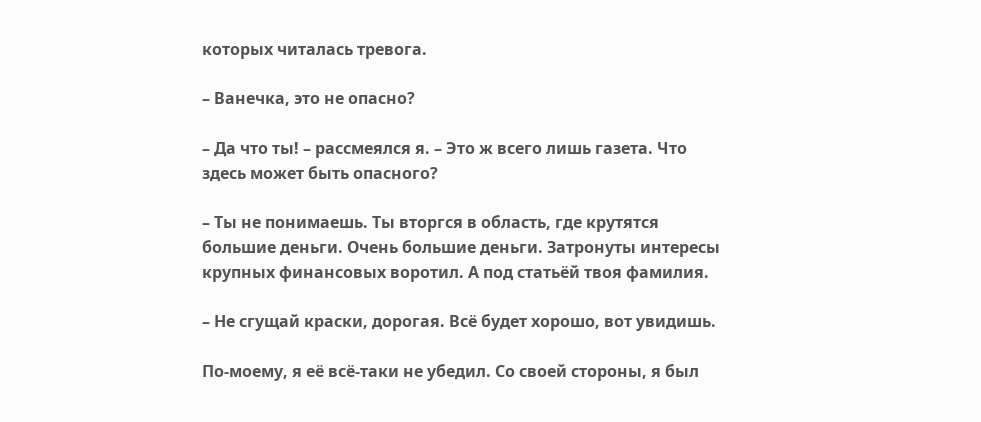которых читалась тревога.

– Ванечка, это не опасно?

– Да что ты! – рассмеялся я. – Это ж всего лишь газета. Что здесь может быть опасного?

– Ты не понимаешь. Ты вторгся в область, где крутятся большие деньги. Очень большие деньги. Затронуты интересы крупных финансовых воротил. А под статьёй твоя фамилия.

– Не сгущай краски, дорогая. Всё будет хорошо, вот увидишь.

По-моему, я её всё-таки не убедил. Со своей стороны, я был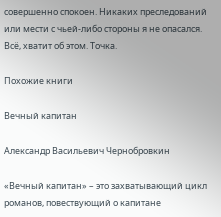совершенно спокоен. Никаких преследований или мести с чьей-либо стороны я не опасался. Всё, хватит об этом. Точка.

Похожие книги

Вечный капитан

Александр Васильевич Чернобровкин

«Вечный капитан» – это захватывающий цикл романов, повествующий о капитане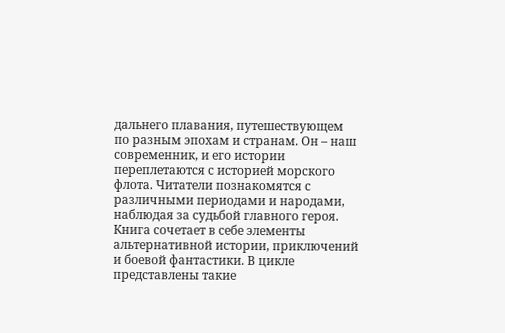дальнего плавания, путешествующем по разным эпохам и странам. Он – наш современник, и его истории переплетаются с историей морского флота. Читатели познакомятся с различными периодами и народами, наблюдая за судьбой главного героя. Книга сочетает в себе элементы альтернативной истории, приключений и боевой фантастики. В цикле представлены такие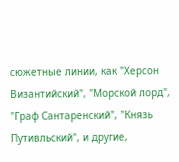сюжетные линии, как "Херсон Византийский", "Морской лорд", "Граф Сантаренский", "Князь Путивльский", и другие,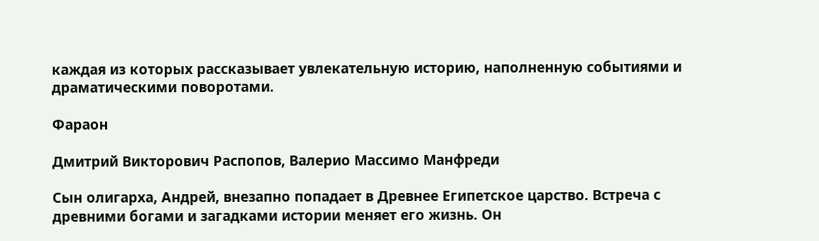каждая из которых рассказывает увлекательную историю, наполненную событиями и драматическими поворотами.

Фараон

Дмитрий Викторович Распопов, Валерио Массимо Манфреди

Сын олигарха, Андрей, внезапно попадает в Древнее Египетское царство. Встреча с древними богами и загадками истории меняет его жизнь. Он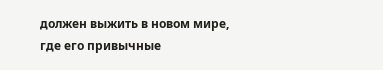должен выжить в новом мире, где его привычные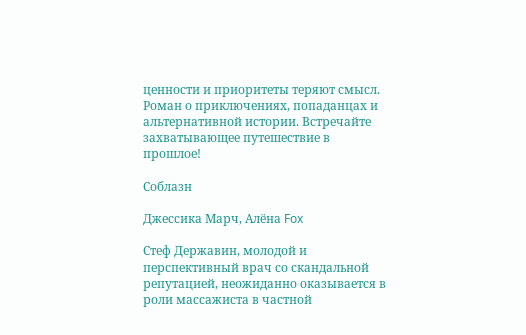ценности и приоритеты теряют смысл. Роман о приключениях, попаданцах и альтернативной истории. Встречайте захватывающее путешествие в прошлое!

Соблазн

Джессика Марч, Алёна Fox

Стеф Державин, молодой и перспективный врач со скандальной репутацией, неожиданно оказывается в роли массажиста в частной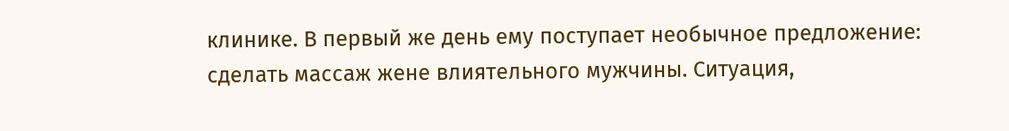клинике. В первый же день ему поступает необычное предложение: сделать массаж жене влиятельного мужчины. Ситуация,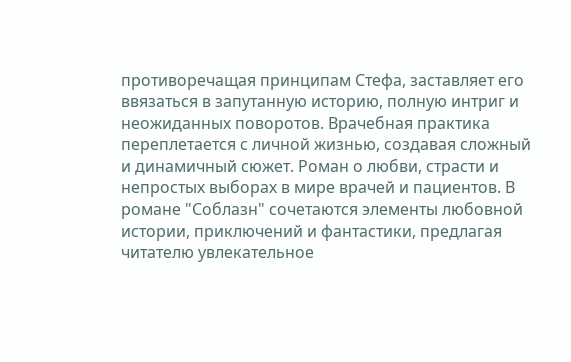противоречащая принципам Стефа, заставляет его ввязаться в запутанную историю, полную интриг и неожиданных поворотов. Врачебная практика переплетается с личной жизнью, создавая сложный и динамичный сюжет. Роман о любви, страсти и непростых выборах в мире врачей и пациентов. В романе "Соблазн" сочетаются элементы любовной истории, приключений и фантастики, предлагая читателю увлекательное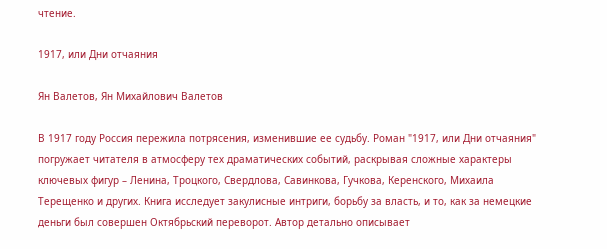чтение.

1917, или Дни отчаяния

Ян Валетов, Ян Михайлович Валетов

В 1917 году Россия пережила потрясения, изменившие ее судьбу. Роман "1917, или Дни отчаяния" погружает читателя в атмосферу тех драматических событий, раскрывая сложные характеры ключевых фигур – Ленина, Троцкого, Свердлова, Савинкова, Гучкова, Керенского, Михаила Терещенко и других. Книга исследует закулисные интриги, борьбу за власть, и то, как за немецкие деньги был совершен Октябрьский переворот. Автор детально описывает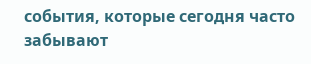события, которые сегодня часто забывают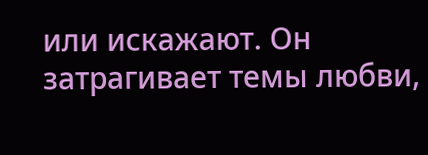или искажают. Он затрагивает темы любви,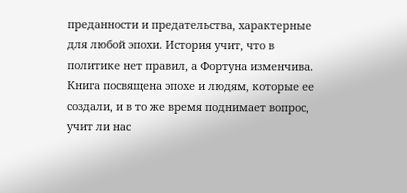преданности и предательства, характерные для любой эпохи. История учит, что в политике нет правил, а Фортуна изменчива. Книга посвящена эпохе и людям, которые ее создали, и в то же время поднимает вопрос, учит ли нас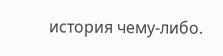история чему-либо.